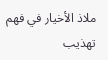ملاذ الأخيار في فهم تهذيب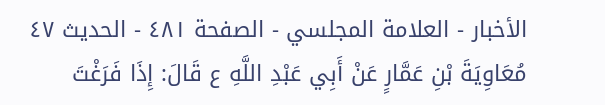الأخبار - العلامة المجلسي - الصفحة ٤٨١ - الحديث ٤٧
مُعَاوِيَةَ بْنِ عَمَّارٍ عَنْ أَبِي عَبْدِ اللَّهِ ع قَالَ: إِذَا فَرَغْتَ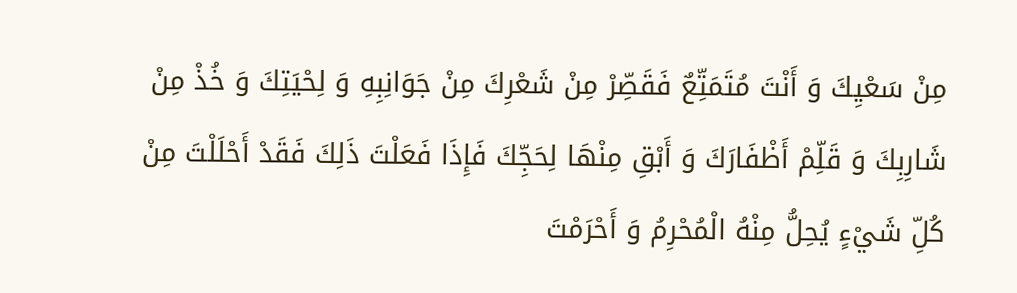مِنْ سَعْيِكَ وَ أَنْتَ مُتَمَتِّعٌ فَقَصِّرْ مِنْ شَعْرِكَ مِنْ جَوَانِبِهِ وَ لِحْيَتِكَ وَ خُذْ مِنْ شَارِبِكَ وَ قَلِّمْ أَظْفَارَكَ وَ أَبْقِ مِنْهَا لِحَجِّكَ فَإِذَا فَعَلْتَ ذَلِكَ فَقَدْ أَحْلَلْتَ مِنْ كُلِّ شَيْءٍ يُحِلُّ مِنْهُ الْمُحْرِمُ وَ أَحْرَمْتَ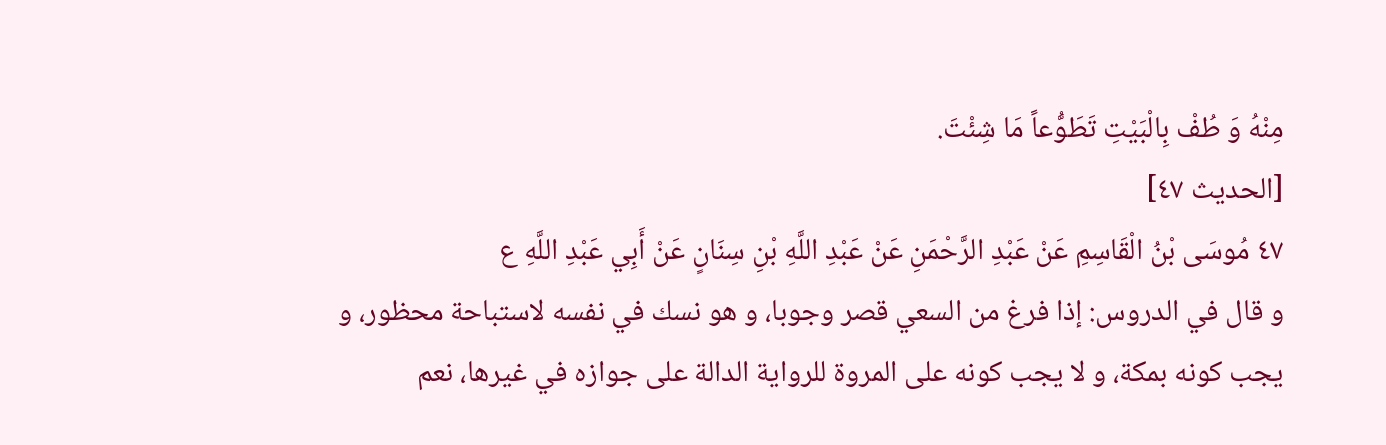مِنْهُ وَ طُفْ بِالْبَيْتِ تَطَوُّعاً مَا شِئْتَ.
[الحديث ٤٧]
٤٧ مُوسَى بْنُ الْقَاسِمِ عَنْ عَبْدِ الرَّحْمَنِ عَنْ عَبْدِ اللَّهِ بْنِ سِنَانٍ عَنْ أَبِي عَبْدِ اللَّهِ ع
و قال في الدروس: إذا فرغ من السعي قصر وجوبا، و هو نسك في نفسه لاستباحة محظور، و يجب كونه بمكة، و لا يجب كونه على المروة للرواية الدالة على جوازه في غيرها، نعم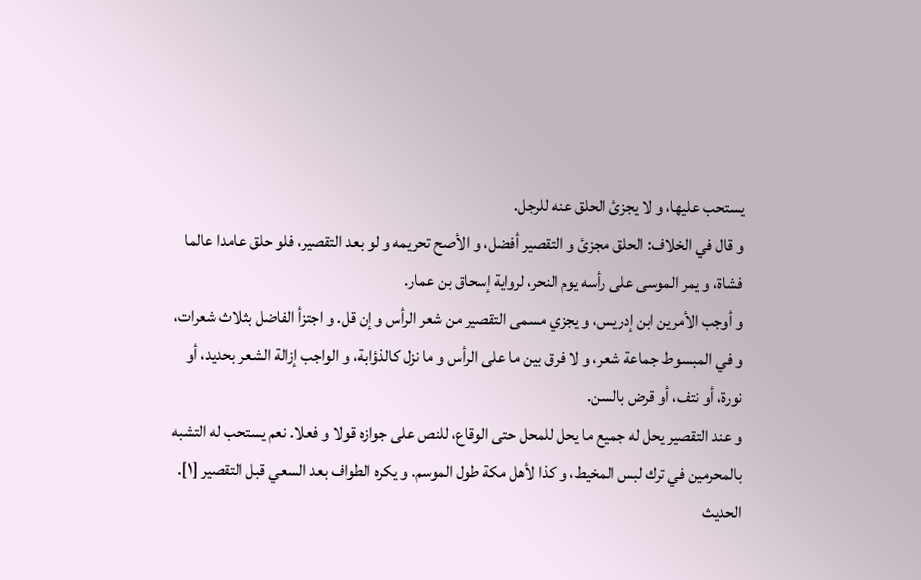يستحب عليها، و لا يجزئ الحلق عنه للرجل.
و قال في الخلاف: الحلق مجزئ و التقصير أفضل، و الأصح تحريمه و لو بعد التقصير، فلو حلق عامدا عالما فشاة، و يمر الموسى على رأسه يوم النحر، لرواية إسحاق بن عمار.
و أوجب الأمرين ابن إدريس، و يجزي مسمى التقصير من شعر الرأس و إن قل. و اجتزأ الفاضل بثلاث شعرات، و في المبسوط جماعة شعر، و لا فرق بين ما على الرأس و ما نزل كالذؤابة، و الواجب إزالة الشعر بحديد، أو نورة، أو نتف، أو قرض بالسن.
و عند التقصير يحل له جميع ما يحل للمحل حتى الوقاع، للنص على جوازه قولا و فعلا. نعم يستحب له التشبه بالمحرمين في ترك لبس المخيط، و كذا لأهل مكة طول الموسم. و يكره الطواف بعد السعي قبل التقصير [١].
الحديث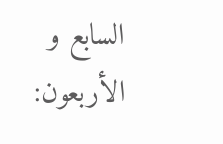السابع و الأربعون: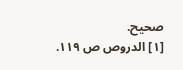صحيح.
[١] الدروص ص ١١٩.